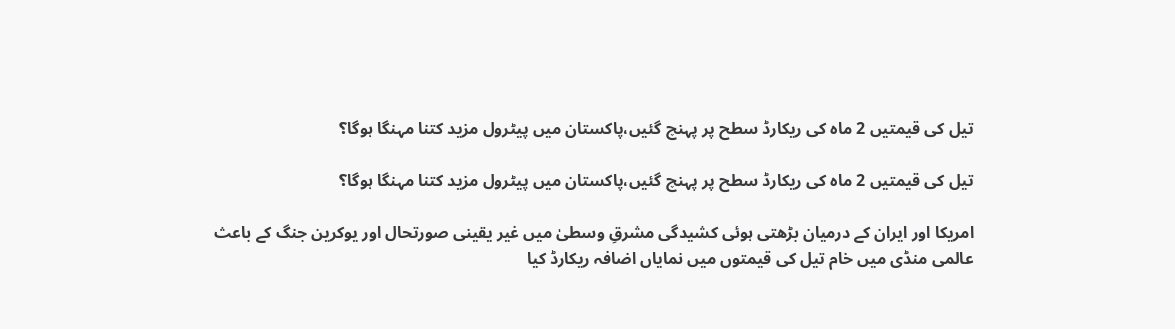تیل کی قیمتیں 2 ماہ کی ریکارڈ سطح پر پہنچ گئیں،پاکستان میں پیٹرول مزید کتنا مہنگا ہوگا؟

تیل کی قیمتیں 2 ماہ کی ریکارڈ سطح پر پہنچ گئیں،پاکستان میں پیٹرول مزید کتنا مہنگا ہوگا؟

امریکا اور ایران کے درمیان بڑھتی ہوئی کشیدگی مشرقِ وسطیٰ میں غیر یقینی صورتحال اور یوکرین جنگ کے باعث عالمی منڈی میں خام تیل کی قیمتوں میں نمایاں اضافہ ریکارڈ کیا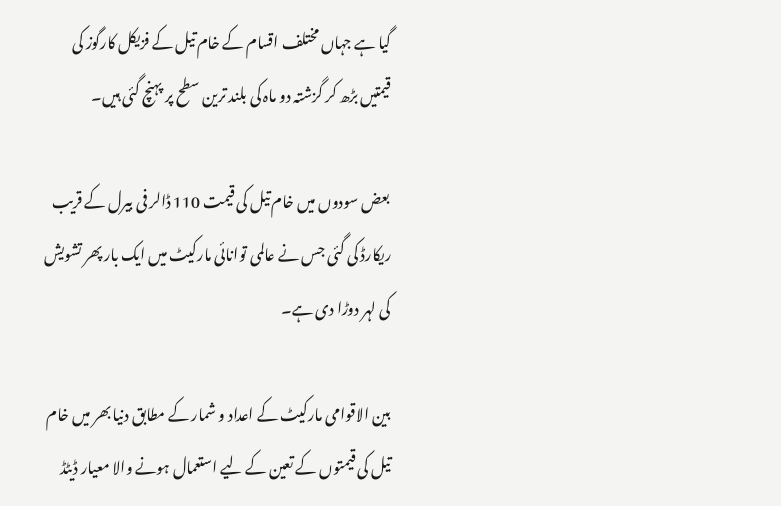گیا ہے جہاں مختلف اقسام کے خام تیل کے فزیکل کارگوز کی قیمتیں بڑھ کر گزشتہ دو ماہ کی بلند ترین سطح پر پہنچ گئی ہیں۔

بعض سودوں میں خام تیل کی قیمت 110 ڈالر فی بیرل کے قریب ریکارڈ کی گئی جس نے عالمی توانائی مارکیٹ میں ایک بار پھر تشویش کی لہر دوڑا دی ہے۔

بین الاقوامی مارکیٹ کے اعداد و شمار کے مطابق دنیا بھر میں خام تیل کی قیمتوں کے تعین کے لیے استعمال ہونے والا معیار ڈیٹڈ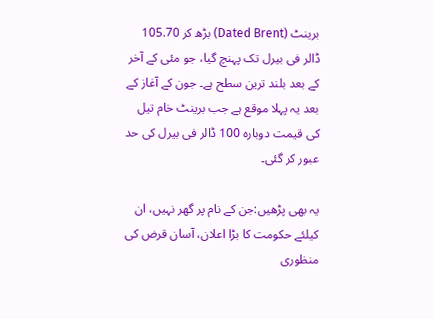برینٹ (Dated Brent) بڑھ کر 105.70 ڈالر فی بیرل تک پہنچ گیا، جو مئی کے آخر کے بعد بلند ترین سطح ہے۔ جون کے آغاز کے بعد یہ پہلا موقع ہے جب برینٹ خام تیل کی قیمت دوبارہ 100 ڈالر فی بیرل کی حد عبور کر گئی۔

یہ بھی پڑھیں:جن کے نام پر گھر نہیں، ان کیلئے حکومت کا بڑا اعلان، آسان قرض کی منظوری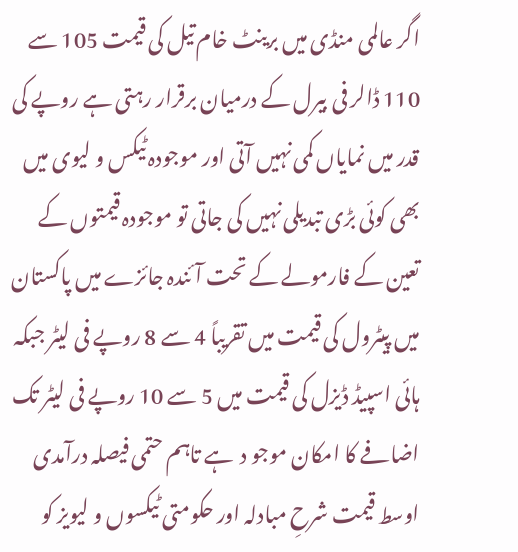اگر عالمی منڈی میں برینٹ خام تیل کی قیمت 105 سے 110 ڈالر فی بیرل کے درمیان برقرار رہتی ہے روپے کی قدر میں نمایاں کمی نہیں آتی اور موجودہ ٹیکس و لیوی میں بھی کوئی بڑی تبدیلی نہیں کی جاتی تو موجودہ قیمتوں کے تعین کے فارمولے کے تحت آئندہ جائزے میں پاکستان میں پیٹرول کی قیمت میں تقریباً 4 سے 8 روپے فی لیٹر جبکہ ہائی اسپیڈ ڈیزل کی قیمت میں 5 سے 10 روپے فی لیٹر تک اضافے کا امکان موجو د  ہے تاہم حتمی فیصلہ درآمدی اوسط قیمت شرحِ مبادلہ اور حکومتی ٹیکسوں و لیویز کو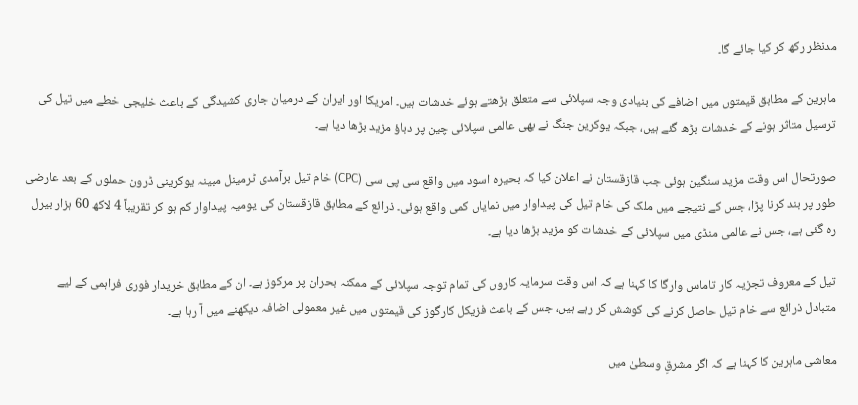مدنظر رکھ کر کیا جائے گا۔

ماہرین کے مطابق قیمتوں میں اضافے کی بنیادی وجہ سپلائی سے متعلق بڑھتے ہوئے خدشات ہیں۔ امریکا اور ایران کے درمیان جاری کشیدگی کے باعث خلیجی خطے میں تیل کی ترسیل متاثر ہونے کے خدشات بڑھ گئے ہیں، جبکہ یوکرین جنگ نے بھی عالمی سپلائی چین پر دباؤ مزید بڑھا دیا ہے۔

صورتحال اس وقت مزید سنگین ہوئی جب قازقستان نے اعلان کیا کہ بحیرہ اسود میں واقع سی پی سی (CPC) خام تیل برآمدی ٹرمینل مبینہ یوکرینی ڈرون حملوں کے بعد عارضی طور پر بند کرنا پڑا، جس کے نتیجے میں ملک کی خام تیل کی پیداوار میں نمایاں کمی واقع ہوئی۔ ذرائع کے مطابق قازقستان کی یومیہ پیداوار کم ہو کر تقریباً 4 لاکھ 60 ہزار بیرل رہ گئی ہے، جس نے عالمی منڈی میں سپلائی کے خدشات کو مزید بڑھا دیا ہے۔

تیل کے معروف تجزیہ کار تاماس وارگا کا کہنا ہے کہ اس وقت سرمایہ کاروں کی تمام توجہ سپلائی کے ممکنہ بحران پر مرکوز ہے۔ ان کے مطابق خریدار فوری فراہمی کے لیے متبادل ذرائع سے خام تیل حاصل کرنے کی کوشش کر رہے ہیں، جس کے باعث فزیکل کارگوز کی قیمتوں میں غیر معمولی اضافہ دیکھنے میں آ رہا ہے۔

معاشی ماہرین کا کہنا ہے کہ اگر مشرقِ وسطیٰ میں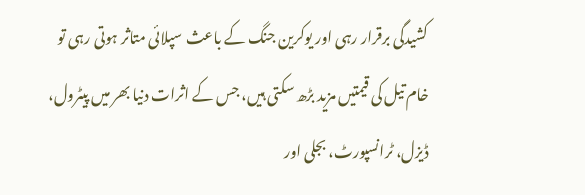کشیدگی برقرار رہی اور یوکرین جنگ کے باعث سپلائی متاثر ہوتی رہی تو خام تیل کی قیمتیں مزید بڑھ سکتی ہیں، جس کے اثرات دنیا بھر میں پیٹرول، ڈیزل، ٹرانسپورٹ، بجلی اور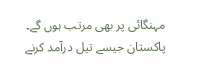مہنگائی پر بھی مرتب ہوں گے۔ پاکستان جیسے تیل درآمد کرنے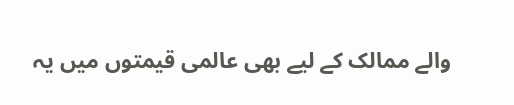والے ممالک کے لیے بھی عالمی قیمتوں میں یہ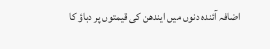اضافہ آئندہ دنوں میں ایندھن کی قیمتوں پر دباؤ کا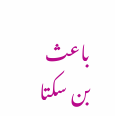باعث بن سکتا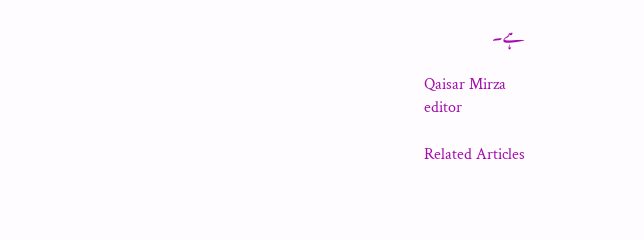ہے۔

Qaisar Mirza
editor

Related Articles